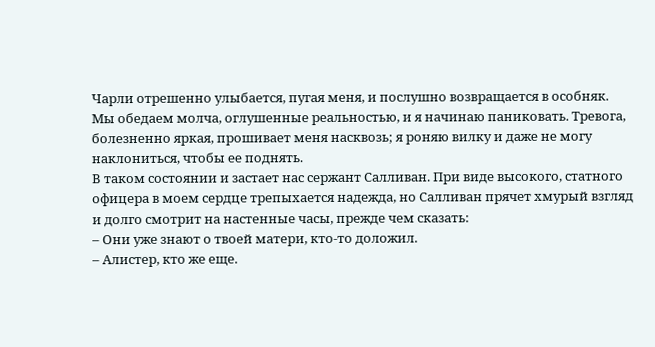Чарли отрешенно улыбается, пугая меня, и послушно возвращается в особняк.
Мы обедаем молча, оглушенные реальностью, и я начинаю паниковать. Тревога, болезненно яркая, прошивает меня насквозь; я роняю вилку и даже не могу наклониться, чтобы ее поднять.
В таком состоянии и застает нас сержант Салливан. При виде высокого, статного офицера в моем сердце трепыхается надежда, но Салливан прячет хмурый взгляд и долго смотрит на настенные часы, прежде чем сказать:
– Они уже знают о твоей матери, кто-то доложил.
– Алистер, кто же еще.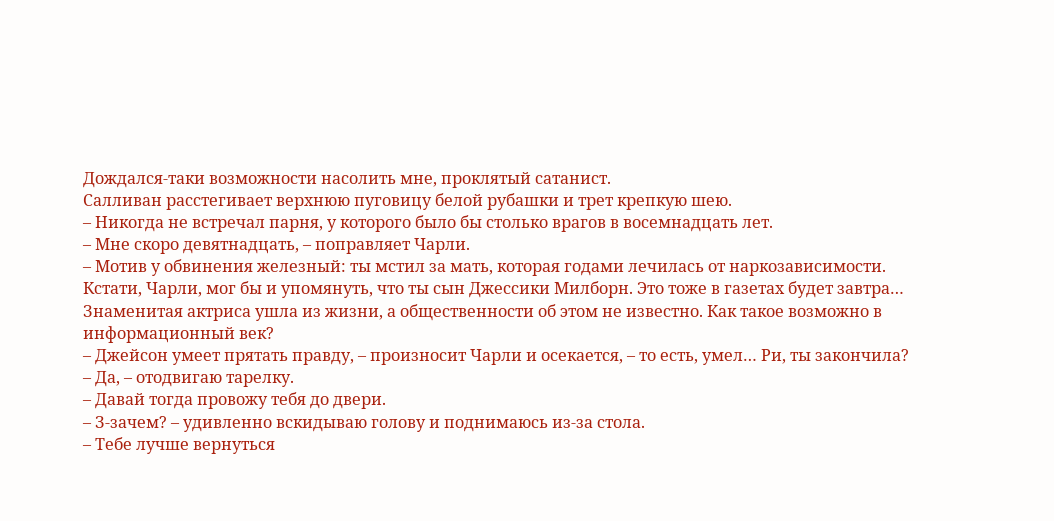Дождался-таки возможности насолить мне, проклятый сатанист.
Салливан расстегивает верхнюю пуговицу белой рубашки и трет крепкую шею.
– Никогда не встречал парня, у которого было бы столько врагов в восемнадцать лет.
– Мне скоро девятнадцать, – поправляет Чарли.
– Мотив у обвинения железный: ты мстил за мать, которая годами лечилась от наркозависимости. Кстати, Чарли, мог бы и упомянуть, что ты сын Джессики Милборн. Это тоже в газетах будет завтра… Знаменитая актриса ушла из жизни, а общественности об этом не известно. Как такое возможно в информационный век?
– Джейсон умеет прятать правду, – произносит Чарли и осекается, – то есть, умел… Ри, ты закончила?
– Да, – отодвигаю тарелку.
– Давай тогда провожу тебя до двери.
– З-зачем? – удивленно вскидываю голову и поднимаюсь из-за стола.
– Тебе лучше вернуться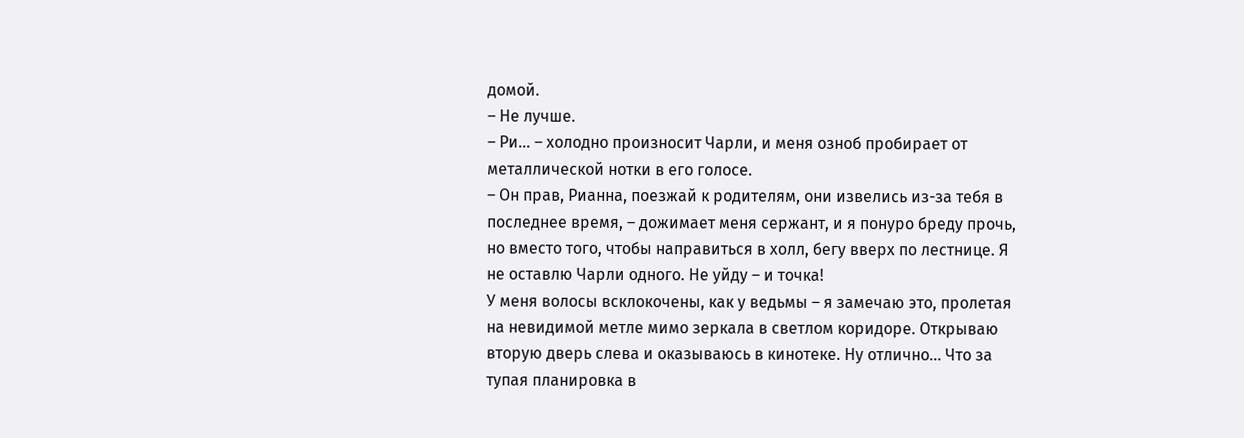домой.
– Не лучше.
– Ри… – холодно произносит Чарли, и меня озноб пробирает от металлической нотки в его голосе.
– Он прав, Рианна, поезжай к родителям, они извелись из-за тебя в последнее время, – дожимает меня сержант, и я понуро бреду прочь, но вместо того, чтобы направиться в холл, бегу вверх по лестнице. Я не оставлю Чарли одного. Не уйду – и точка!
У меня волосы всклокочены, как у ведьмы – я замечаю это, пролетая на невидимой метле мимо зеркала в светлом коридоре. Открываю вторую дверь слева и оказываюсь в кинотеке. Ну отлично… Что за тупая планировка в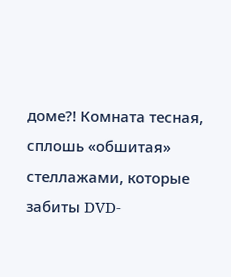доме?! Комната тесная, сплошь «обшитая» стеллажами, которые забиты DVD-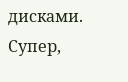дисками. Супер,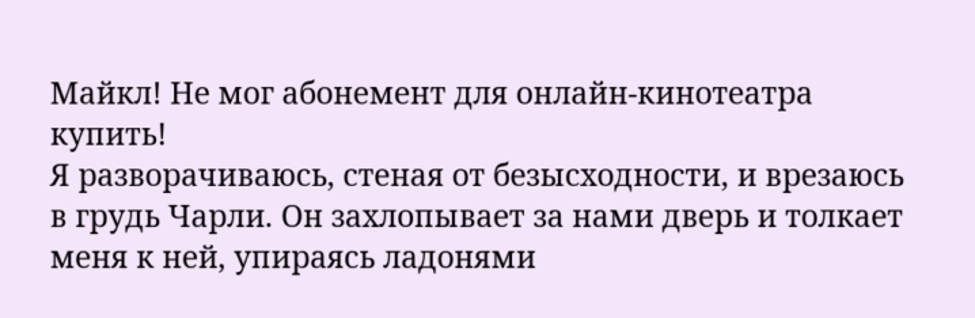Майкл! Не мог абонемент для онлайн-кинотеатра купить!
Я разворачиваюсь, стеная от безысходности, и врезаюсь в грудь Чарли. Он захлопывает за нами дверь и толкает меня к ней, упираясь ладонями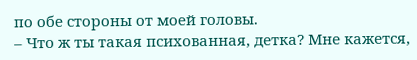по обе стороны от моей головы.
– Что ж ты такая психованная, детка? Мне кажется,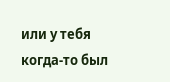или у тебя когда-то был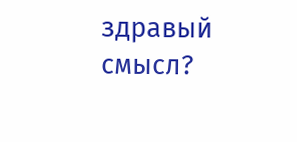здравый смысл?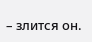– злится он.